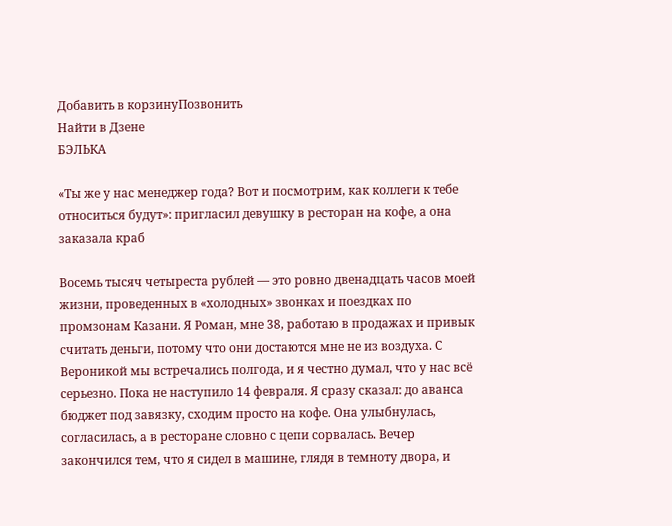Добавить в корзинуПозвонить
Найти в Дзене
БЭЛЬКА

«Ты же у нас менеджер года? Вот и посмотрим, как коллеги к тебе относиться будут»: пригласил девушку в ресторан на кофе, а она заказала краб

Восемь тысяч четыреста рублей — это ровно двенадцать часов моей жизни, проведенных в «холодных» звонках и поездках по промзонам Казани. Я Роман, мне 38, работаю в продажах и привык считать деньги, потому что они достаются мне не из воздуха. С Вероникой мы встречались полгода, и я честно думал, что у нас всё серьезно. Пока не наступило 14 февраля. Я сразу сказал: до аванса бюджет под завязку, сходим просто на кофе. Она улыбнулась, согласилась, а в ресторане словно с цепи сорвалась. Вечер закончился тем, что я сидел в машине, глядя в темноту двора, и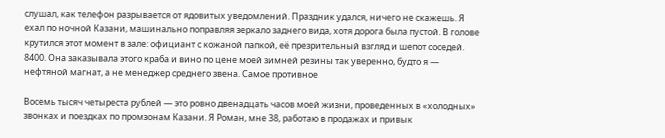слушал, как телефон разрывается от ядовитых уведомлений. Праздник удался, ничего не скажешь. Я ехал по ночной Казани, машинально поправляя зеркало заднего вида, хотя дорога была пустой. В голове крутился этот момент в зале: официант с кожаной папкой, её презрительный взгляд и шепот соседей. 8400. Она заказывала этого краба и вино по цене моей зимней резины так уверенно, будто я — нефтяной магнат, а не менеджер среднего звена. Самое противное

Восемь тысяч четыреста рублей — это ровно двенадцать часов моей жизни, проведенных в «холодных» звонках и поездках по промзонам Казани. Я Роман, мне 38, работаю в продажах и привык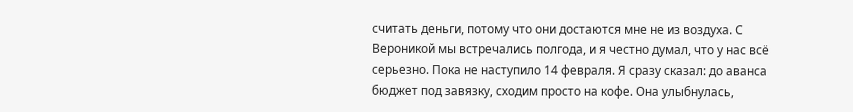считать деньги, потому что они достаются мне не из воздуха. С Вероникой мы встречались полгода, и я честно думал, что у нас всё серьезно. Пока не наступило 14 февраля. Я сразу сказал: до аванса бюджет под завязку, сходим просто на кофе. Она улыбнулась,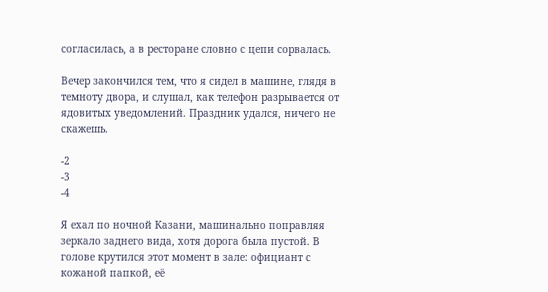согласилась, а в ресторане словно с цепи сорвалась.

Вечер закончился тем, что я сидел в машине, глядя в темноту двора, и слушал, как телефон разрывается от ядовитых уведомлений. Праздник удался, ничего не скажешь.

-2
-3
-4

Я ехал по ночной Казани, машинально поправляя зеркало заднего вида, хотя дорога была пустой. В голове крутился этот момент в зале: официант с кожаной папкой, её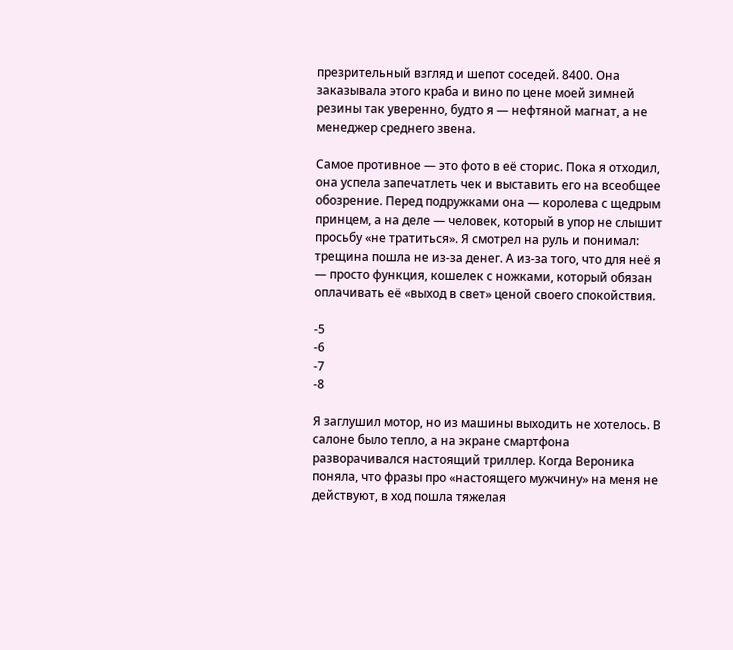презрительный взгляд и шепот соседей. 8400. Она заказывала этого краба и вино по цене моей зимней резины так уверенно, будто я — нефтяной магнат, а не менеджер среднего звена.

Самое противное — это фото в её сторис. Пока я отходил, она успела запечатлеть чек и выставить его на всеобщее обозрение. Перед подружками она — королева с щедрым принцем, а на деле — человек, который в упор не слышит просьбу «не тратиться». Я смотрел на руль и понимал: трещина пошла не из-за денег. А из-за того, что для неё я — просто функция, кошелек с ножками, который обязан оплачивать её «выход в свет» ценой своего спокойствия.

-5
-6
-7
-8

Я заглушил мотор, но из машины выходить не хотелось. В салоне было тепло, а на экране смартфона разворачивался настоящий триллер. Когда Вероника поняла, что фразы про «настоящего мужчину» на меня не действуют, в ход пошла тяжелая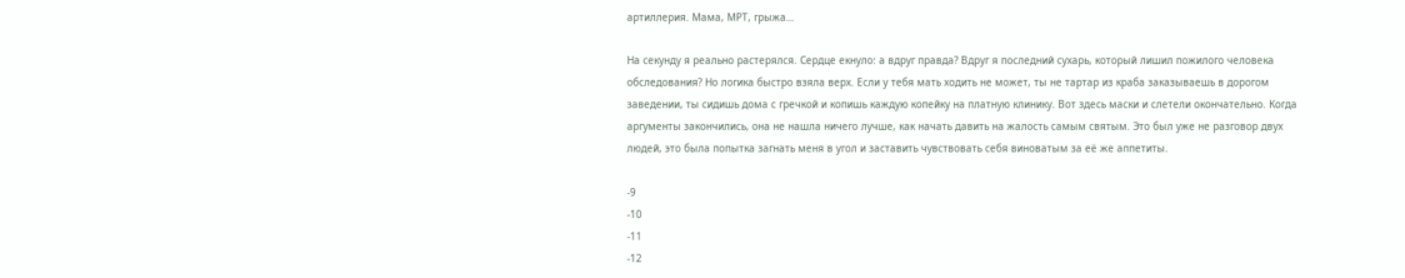артиллерия. Мама, МРТ, грыжа…

На секунду я реально растерялся. Сердце екнуло: а вдруг правда? Вдруг я последний сухарь, который лишил пожилого человека обследования? Но логика быстро взяла верх. Если у тебя мать ходить не может, ты не тартар из краба заказываешь в дорогом заведении, ты сидишь дома с гречкой и копишь каждую копейку на платную клинику. Вот здесь маски и слетели окончательно. Когда аргументы закончились, она не нашла ничего лучше, как начать давить на жалость самым святым. Это был уже не разговор двух людей, это была попытка загнать меня в угол и заставить чувствовать себя виноватым за её же аппетиты.

-9
-10
-11
-12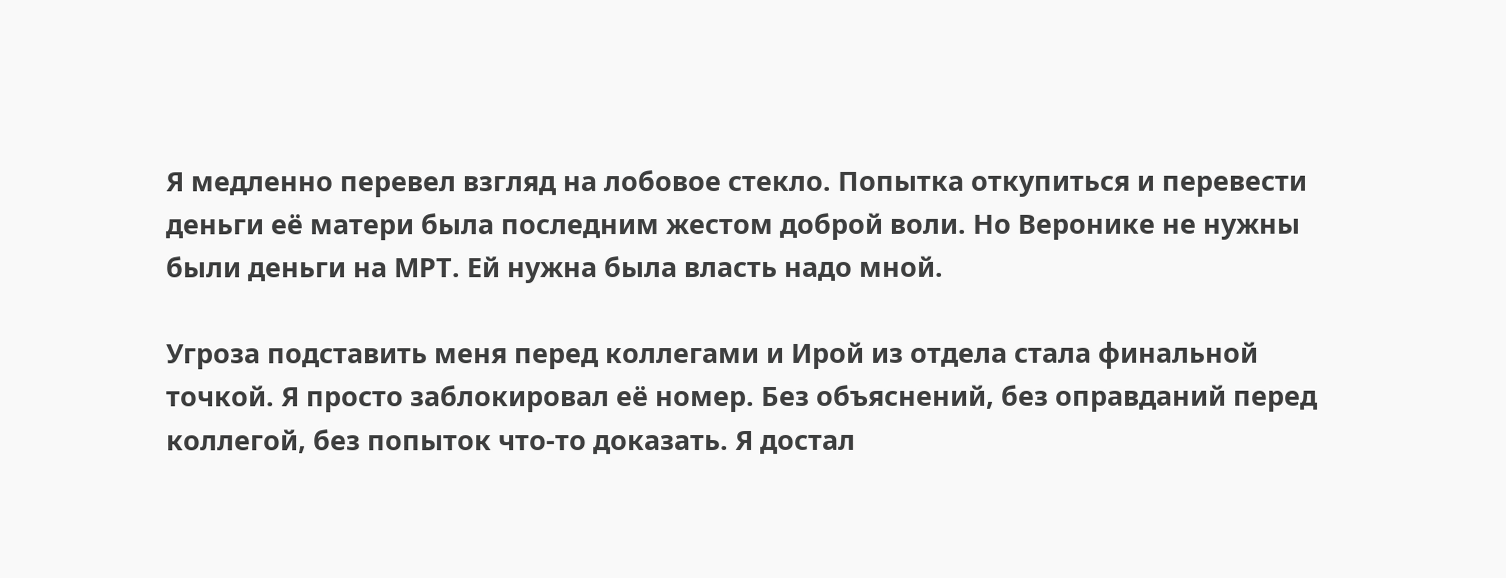Я медленно перевел взгляд на лобовое стекло. Попытка откупиться и перевести деньги её матери была последним жестом доброй воли. Но Веронике не нужны были деньги на МРТ. Ей нужна была власть надо мной.

Угроза подставить меня перед коллегами и Ирой из отдела стала финальной точкой. Я просто заблокировал её номер. Без объяснений, без оправданий перед коллегой, без попыток что-то доказать. Я достал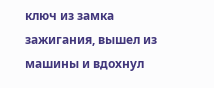ключ из замка зажигания, вышел из машины и вдохнул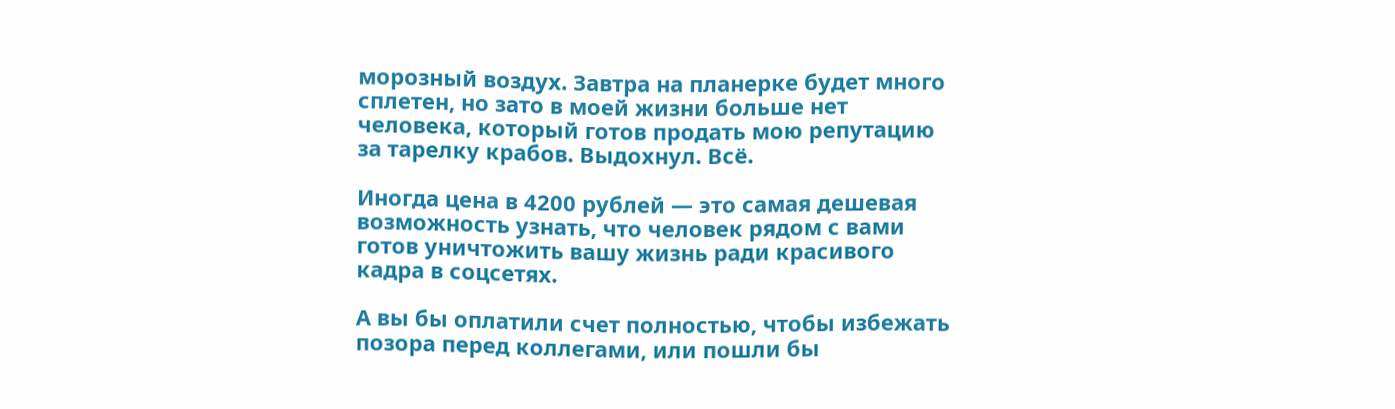морозный воздух. Завтра на планерке будет много сплетен, но зато в моей жизни больше нет человека, который готов продать мою репутацию за тарелку крабов. Выдохнул. Всё.

Иногда цена в 4200 рублей — это самая дешевая возможность узнать, что человек рядом с вами готов уничтожить вашу жизнь ради красивого кадра в соцсетях.

А вы бы оплатили счет полностью, чтобы избежать позора перед коллегами, или пошли бы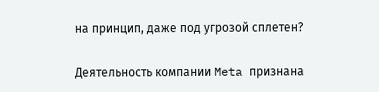на принцип, даже под угрозой сплетен?

Деятельность компании Meta признана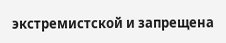экстремистской и запрещена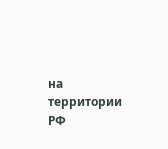на территории РФ